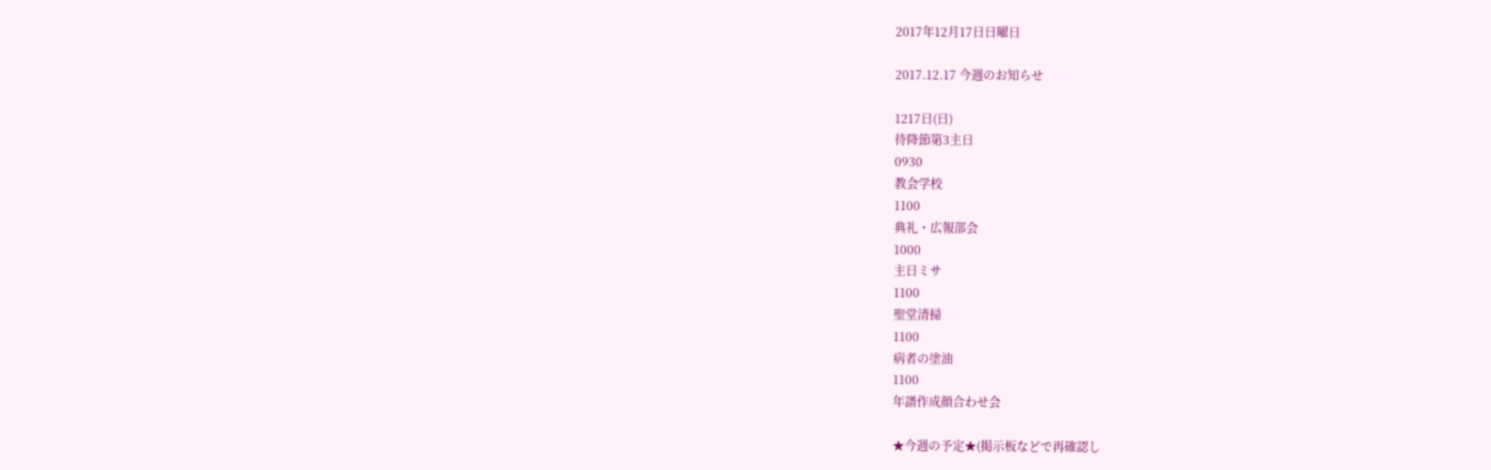2017年12月17日日曜日

2017.12.17 今週のお知らせ

1217日(日)
待降節第3主日
0930
教会学校
1100
典礼・広報部会
1000
主日ミサ
1100
聖堂清掃
1100
病者の塗油
1100
年譜作成顔合わせ会

★今週の予定★(掲示板などで再確認し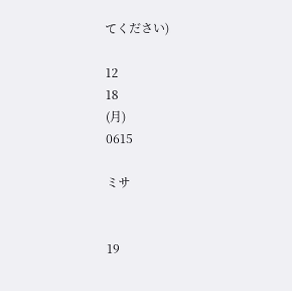てください)

12
18
(月)
0615

ミサ


19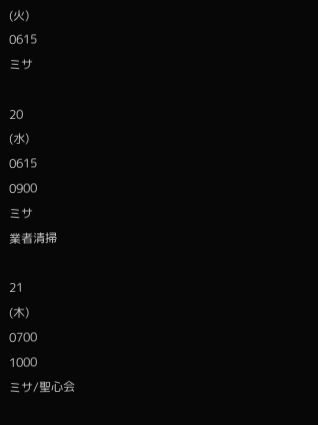(火)
0615
ミサ

20
(水)
0615
0900
ミサ
業者清掃

21
(木)
0700
1000
ミサ/聖心会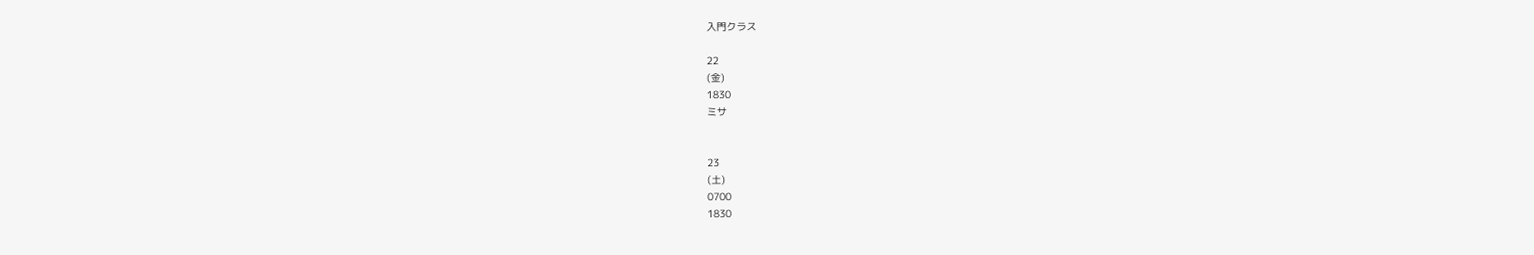入門クラス

22
(金)
1830
ミサ


23
(土)
0700
1830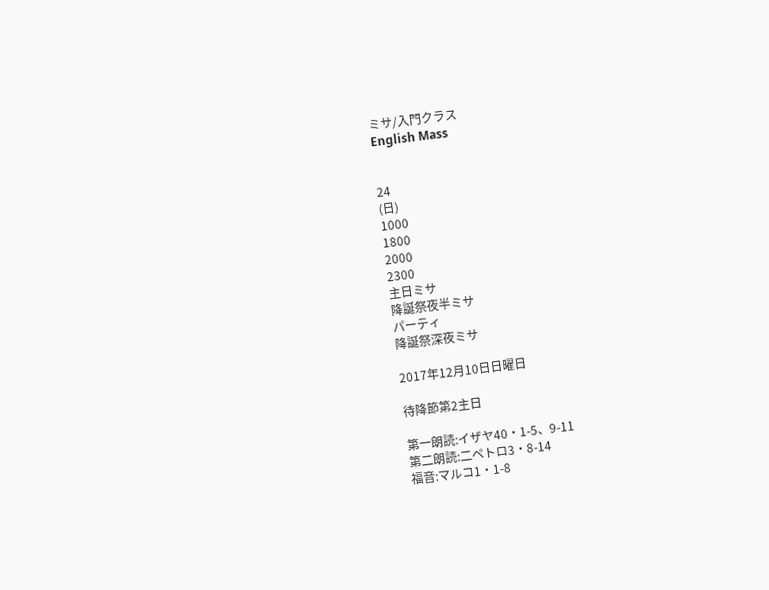ミサ/入門クラス
English Mass


24
(日)
1000
1800
2000
2300
主日ミサ
降誕祭夜半ミサ
パーティ
降誕祭深夜ミサ

2017年12月10日日曜日

待降節第2主日

第一朗読:イザヤ40・1-5、9-11
第二朗読:二ペトロ3・8-14
福音:マルコ1・1-8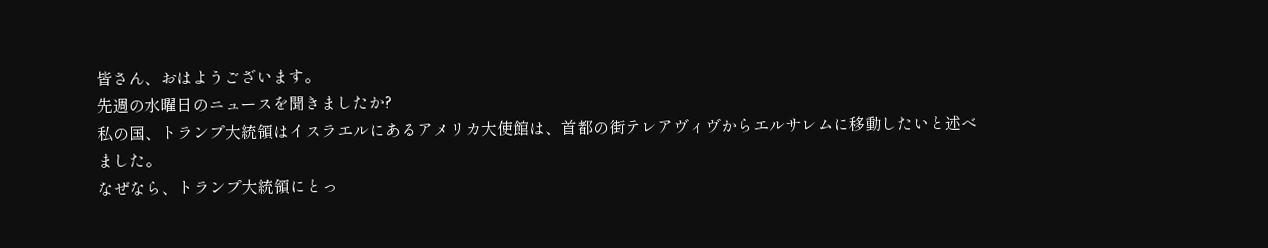皆さん、おはようございます。
先週の水曜日のニュースを聞きましたか?
私の国、トランプ大統領はイスラエルにあるアメリカ大使館は、首都の街テレアヴィヴからエルサレムに移動したいと述べました。
なぜなら、トランプ大統領にとっ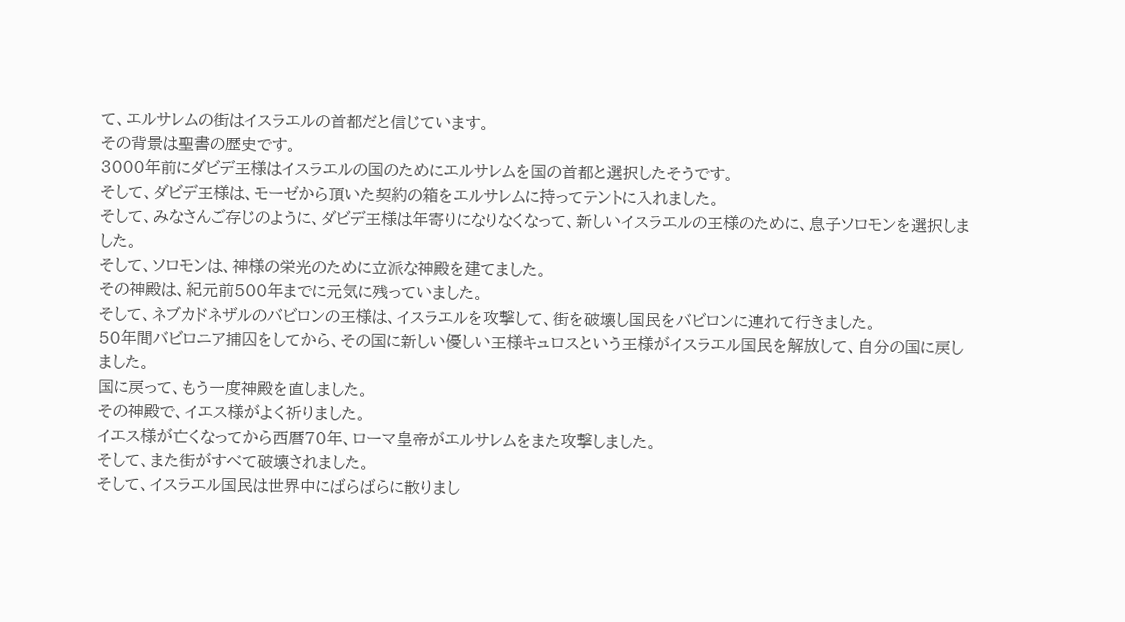て、エルサレムの街はイスラエルの首都だと信じています。
その背景は聖書の歴史です。
3000年前にダビデ王様はイスラエルの国のためにエルサレムを国の首都と選択したそうです。
そして、ダビデ王様は、モーゼから頂いた契約の箱をエルサレムに持ってテントに入れました。
そして、みなさんご存じのように、ダビデ王様は年寄りになりなくなって、新しいイスラエルの王様のために、息子ソロモンを選択しました。
そして、ソロモンは、神様の栄光のために立派な神殿を建てました。
その神殿は、紀元前500年までに元気に残っていました。
そして、ネブカドネザルのバビロンの王様は、イスラエルを攻撃して、街を破壊し国民をバビロンに連れて行きました。
50年間バビロニア捕囚をしてから、その国に新しい優しい王様キュロスという王様がイスラエル国民を解放して、自分の国に戻しました。
国に戻って、もう一度神殿を直しました。
その神殿で、イエス様がよく祈りました。
イエス様が亡くなってから西暦70年、ローマ皇帝がエルサレムをまた攻撃しました。
そして、また街がすべて破壊されました。
そして、イスラエル国民は世界中にばらばらに散りまし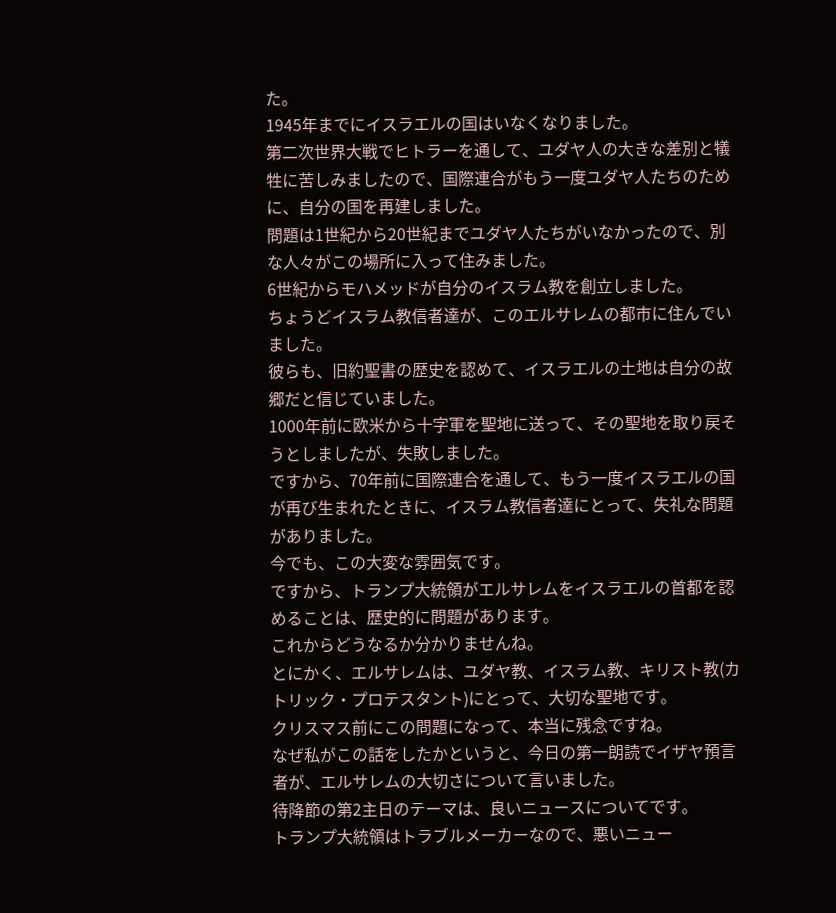た。
1945年までにイスラエルの国はいなくなりました。
第二次世界大戦でヒトラーを通して、ユダヤ人の大きな差別と犠牲に苦しみましたので、国際連合がもう一度ユダヤ人たちのために、自分の国を再建しました。
問題は1世紀から20世紀までユダヤ人たちがいなかったので、別な人々がこの場所に入って住みました。
6世紀からモハメッドが自分のイスラム教を創立しました。
ちょうどイスラム教信者達が、このエルサレムの都市に住んでいました。
彼らも、旧約聖書の歴史を認めて、イスラエルの土地は自分の故郷だと信じていました。
1000年前に欧米から十字軍を聖地に送って、その聖地を取り戻そうとしましたが、失敗しました。
ですから、70年前に国際連合を通して、もう一度イスラエルの国が再び生まれたときに、イスラム教信者達にとって、失礼な問題がありました。
今でも、この大変な雰囲気です。
ですから、トランプ大統領がエルサレムをイスラエルの首都を認めることは、歴史的に問題があります。
これからどうなるか分かりませんね。
とにかく、エルサレムは、ユダヤ教、イスラム教、キリスト教(カトリック・プロテスタント)にとって、大切な聖地です。
クリスマス前にこの問題になって、本当に残念ですね。
なぜ私がこの話をしたかというと、今日の第一朗読でイザヤ預言者が、エルサレムの大切さについて言いました。
待降節の第2主日のテーマは、良いニュースについてです。
トランプ大統領はトラブルメーカーなので、悪いニュー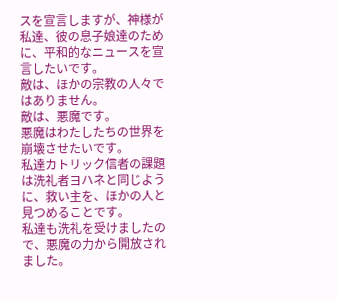スを宣言しますが、神様が私達、彼の息子娘達のために、平和的なニュースを宣言したいです。
敵は、ほかの宗教の人々ではありません。
敵は、悪魔です。
悪魔はわたしたちの世界を崩壊させたいです。
私達カトリック信者の課題は洗礼者ヨハネと同じように、救い主を、ほかの人と見つめることです。
私達も洗礼を受けましたので、悪魔の力から開放されました。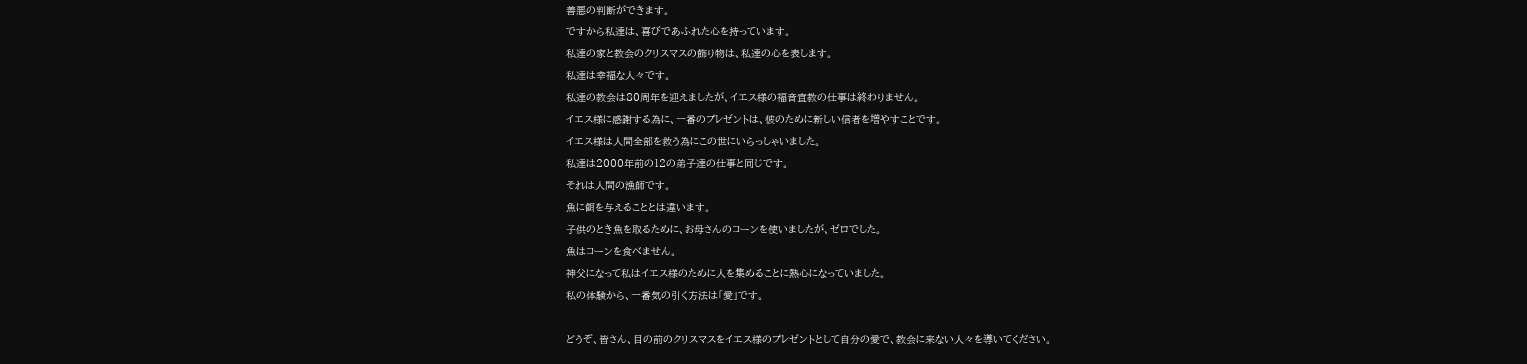善悪の判断ができます。
ですから私達は、喜びであふれた心を持っています。
私達の家と教会のクリスマスの飾り物は、私達の心を表します。
私達は幸福な人々です。
私達の教会は80周年を迎えましたが、イエス様の福音宣教の仕事は終わりません。
イエス様に感謝する為に、一番のプレゼントは、彼のために新しい信者を増やすことです。
イエス様は人間全部を救う為にこの世にいらっしゃいました。
私達は2000年前の12の弟子達の仕事と同じです。
それは人間の漁師です。
魚に餌を与えることとは違います。
子供のとき魚を取るために、お母さんのコーンを使いましたが、ゼロでした。
魚はコーンを食べません。
神父になって私はイエス様のために人を集めることに熱心になっていました。
私の体験から、一番気の引く方法は「愛」です。

どうぞ、皆さん、目の前のクリスマスをイエス様のプレゼントとして自分の愛で、教会に来ない人々を導いてください。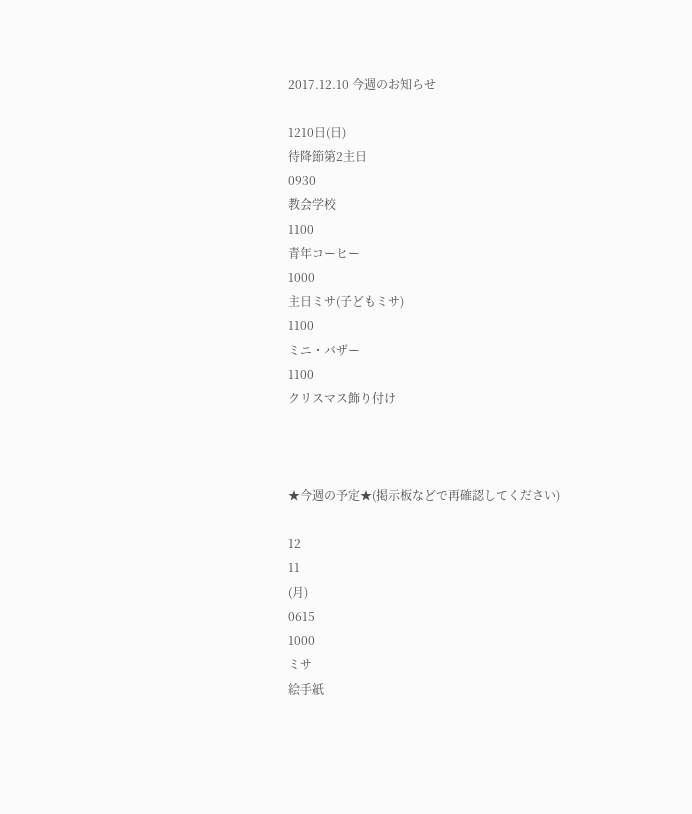2017.12.10 今週のお知らせ

1210日(日)
待降節第2主日
0930
教会学校
1100
青年コーヒー
1000
主日ミサ(子どもミサ)
1100
ミニ・バザー
1100
クリスマス飾り付け



★今週の予定★(掲示板などで再確認してください)

12
11
(月)
0615
1000
ミサ
絵手紙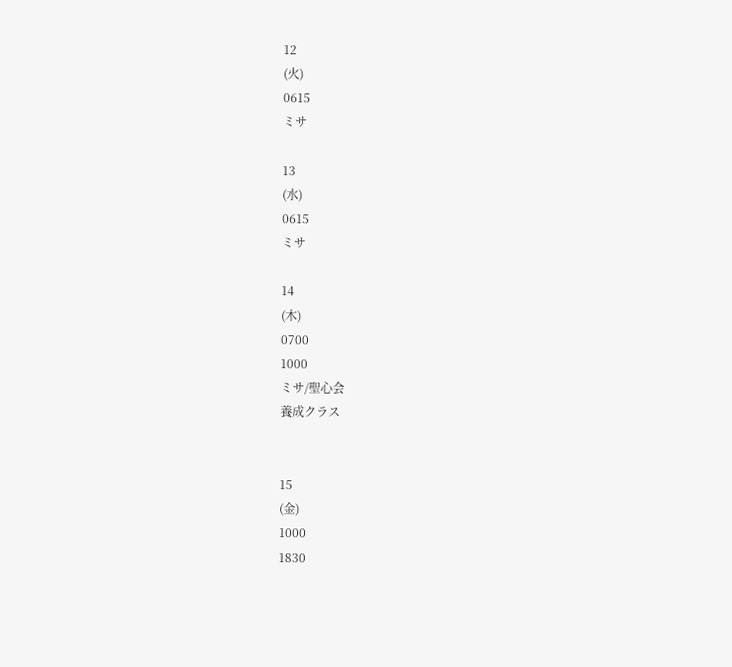12
(火)
0615
ミサ

13
(水)
0615
ミサ

14
(木)
0700
1000
ミサ/聖心会
養成クラス


15
(金)
1000
1830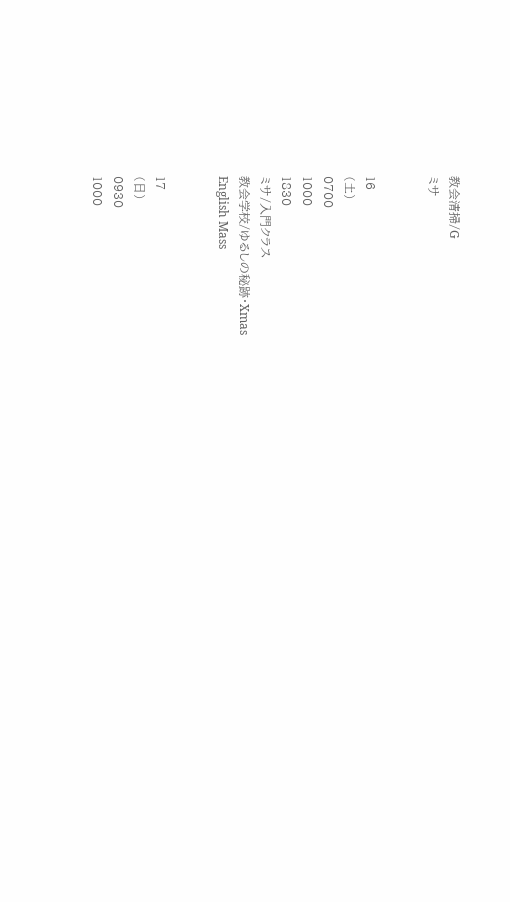教会清掃/G
ミサ


16
(土)
0700
1000
1830
ミサ/入門クラス
教会学校/ゆるしの秘跡・Xmas
English Mass


17
(日)
0930
1000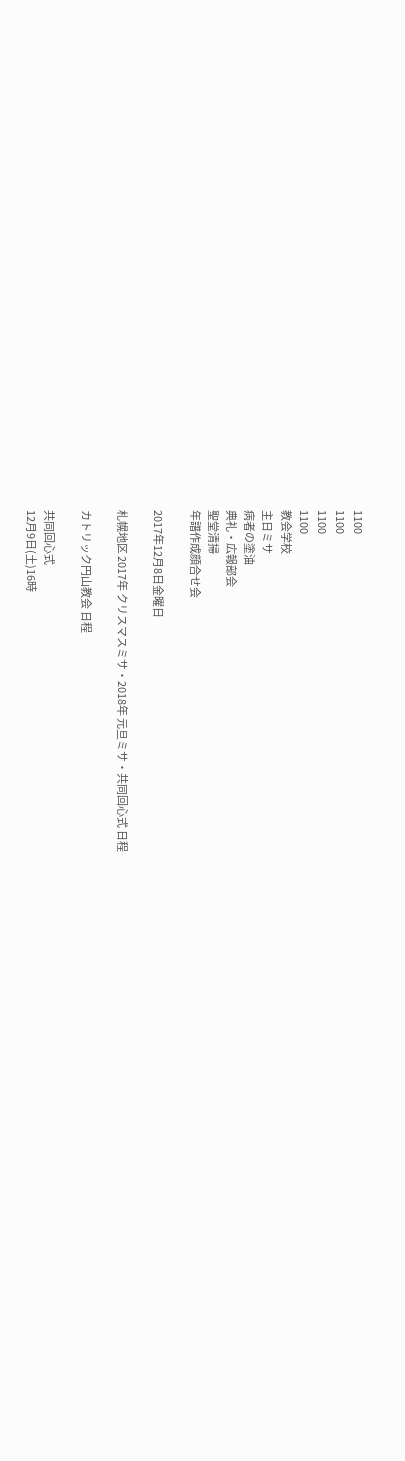1100
1100
1100
1100
教会学校
主日ミサ
病者の塗油
典礼・広報部会
聖堂清掃
年譜作成顔合せ会

2017年12月8日金曜日

札幌地区 2017年 クリスマスミサ・2018年 元旦ミサ・共同回心式 日程

カトリック円山教会 日程

共同回心式
12月9日(土)16時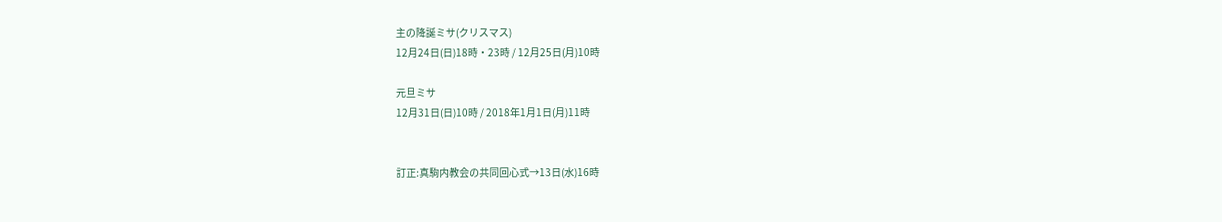主の降誕ミサ(クリスマス)
12月24日(日)18時・23時 / 12月25日(月)10時

元旦ミサ
12月31日(日)10時 / 2018年1月1日(月)11時


訂正:真駒内教会の共同回心式→13日(水)16時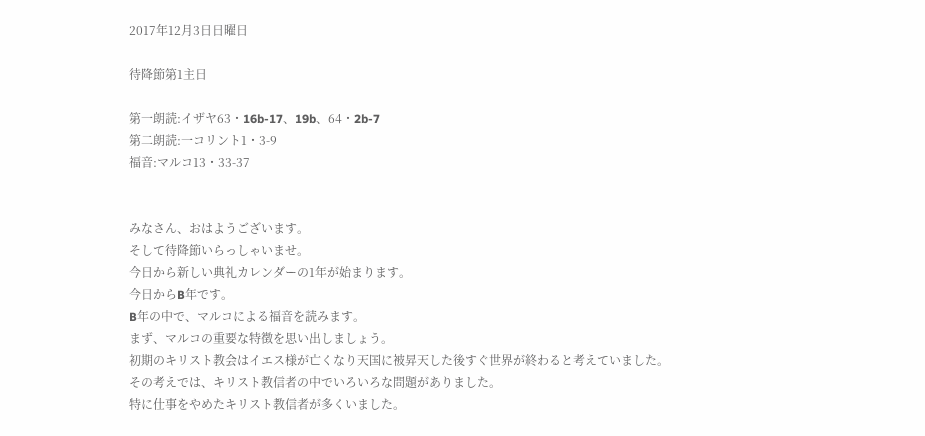2017年12月3日日曜日

待降節第1主日

第一朗読:イザヤ63・16b-17、19b、64・2b-7
第二朗読:一コリント1・3-9
福音:マルコ13・33-37


みなさん、おはようございます。
そして待降節いらっしゃいませ。
今日から新しい典礼カレンダーの1年が始まります。
今日からB年です。
B年の中で、マルコによる福音を読みます。
まず、マルコの重要な特徴を思い出しましょう。
初期のキリスト教会はイエス様が亡くなり天国に被昇天した後すぐ世界が終わると考えていました。
その考えでは、キリスト教信者の中でいろいろな問題がありました。
特に仕事をやめたキリスト教信者が多くいました。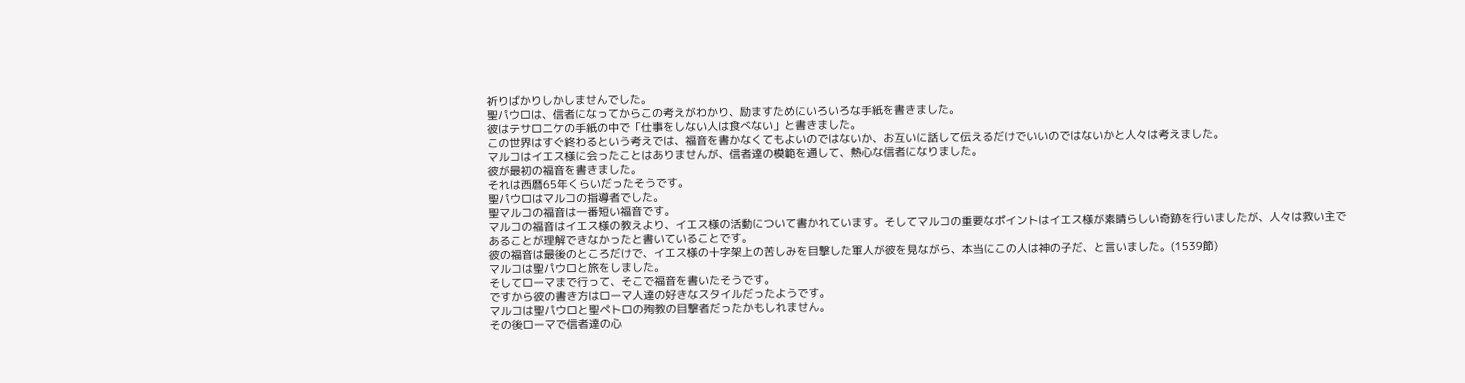祈りばかりしかしませんでした。
聖パウロは、信者になってからこの考えがわかり、励ますためにいろいろな手紙を書きました。
彼はテサロニケの手紙の中で「仕事をしない人は食べない」と書きました。
この世界はすぐ終わるという考えでは、福音を書かなくてもよいのではないか、お互いに話して伝えるだけでいいのではないかと人々は考えました。
マルコはイエス様に会ったことはありませんが、信者達の模範を通して、熱心な信者になりました。
彼が最初の福音を書きました。
それは西暦65年くらいだったそうです。
聖パウロはマルコの指導者でした。
聖マルコの福音は一番短い福音です。
マルコの福音はイエス様の教えより、イエス様の活動について書かれています。そしてマルコの重要なポイントはイエス様が素晴らしい奇跡を行いましたが、人々は救い主であることが理解できなかったと書いていることです。
彼の福音は最後のところだけで、イエス様の十字架上の苦しみを目撃した軍人が彼を見ながら、本当にこの人は神の子だ、と言いました。(1539節)
マルコは聖パウロと旅をしました。
そしてローマまで行って、そこで福音を書いたそうです。
ですから彼の書き方はローマ人達の好きなスタイルだったようです。
マルコは聖パウロと聖ペトロの殉教の目撃者だったかもしれません。
その後ローマで信者達の心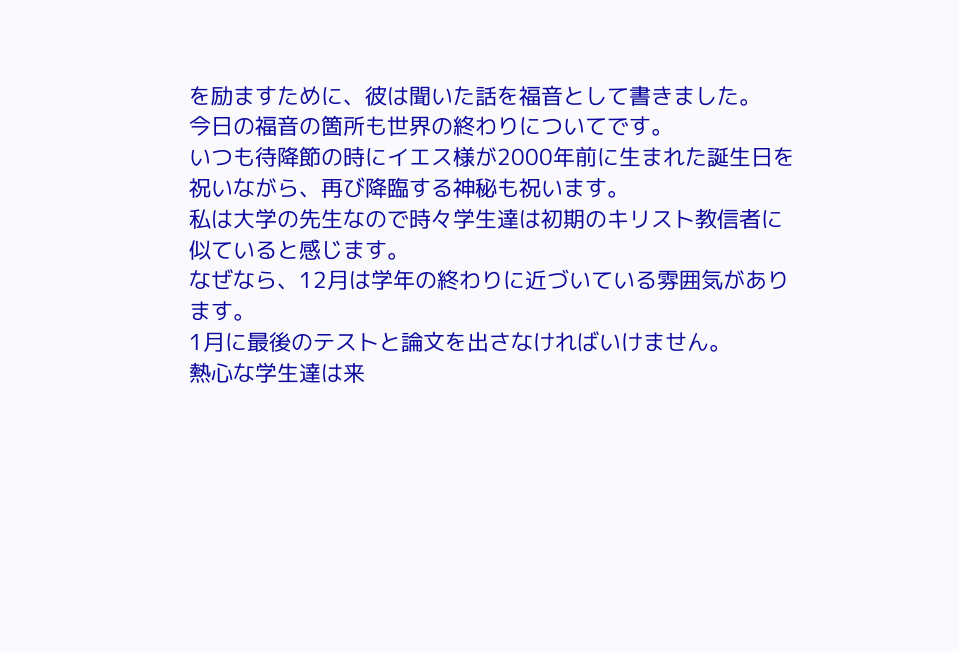を励ますために、彼は聞いた話を福音として書きました。
今日の福音の箇所も世界の終わりについてです。
いつも待降節の時にイエス様が2000年前に生まれた誕生日を祝いながら、再び降臨する神秘も祝います。
私は大学の先生なので時々学生達は初期のキリスト教信者に似ていると感じます。
なぜなら、12月は学年の終わりに近づいている雰囲気があります。
1月に最後のテストと論文を出さなければいけません。
熱心な学生達は来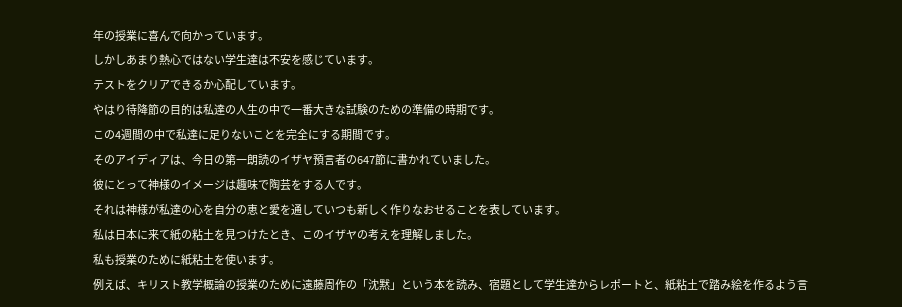年の授業に喜んで向かっています。
しかしあまり熱心ではない学生達は不安を感じています。
テストをクリアできるか心配しています。
やはり待降節の目的は私達の人生の中で一番大きな試験のための準備の時期です。
この4週間の中で私達に足りないことを完全にする期間です。
そのアイディアは、今日の第一朗読のイザヤ預言者の647節に書かれていました。
彼にとって神様のイメージは趣味で陶芸をする人です。
それは神様が私達の心を自分の恵と愛を通していつも新しく作りなおせることを表しています。
私は日本に来て紙の粘土を見つけたとき、このイザヤの考えを理解しました。
私も授業のために紙粘土を使います。
例えば、キリスト教学概論の授業のために遠藤周作の「沈黙」という本を読み、宿題として学生達からレポートと、紙粘土で踏み絵を作るよう言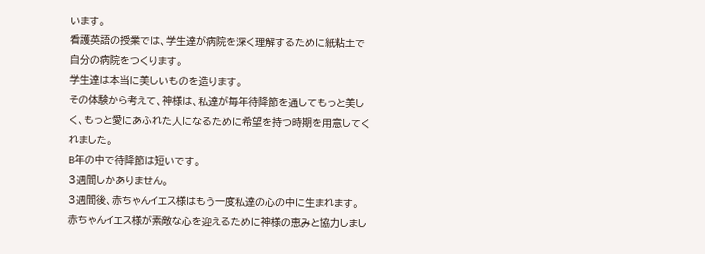います。
看護英語の授業では、学生達が病院を深く理解するために紙粘土で自分の病院をつくります。
学生達は本当に美しいものを造ります。
その体験から考えて、神様は、私達が毎年待降節を通してもっと美しく、もっと愛にあふれた人になるために希望を持つ時期を用意してくれました。
B年の中で待降節は短いです。
3週間しかありません。
3週間後、赤ちゃんイエス様はもう一度私達の心の中に生まれます。
赤ちゃんイエス様が素敵な心を迎えるために神様の恵みと協力しまし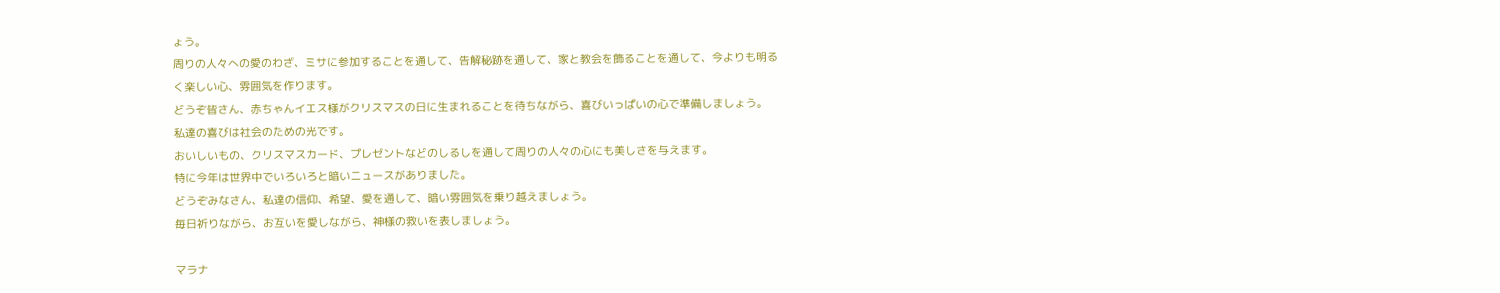ょう。
周りの人々への愛のわざ、ミサに参加することを通して、告解秘跡を通して、家と教会を飾ることを通して、今よりも明るく楽しい心、雰囲気を作ります。
どうぞ皆さん、赤ちゃんイエス様がクリスマスの日に生まれることを待ちながら、喜びいっぱいの心で準備しましょう。
私達の喜びは社会のための光です。
おいしいもの、クリスマスカード、プレゼントなどのしるしを通して周りの人々の心にも美しさを与えます。
特に今年は世界中でいろいろと暗いニュースがありました。
どうぞみなさん、私達の信仰、希望、愛を通して、暗い雰囲気を乗り越えましょう。
毎日祈りながら、お互いを愛しながら、神様の救いを表しましょう。

マラナ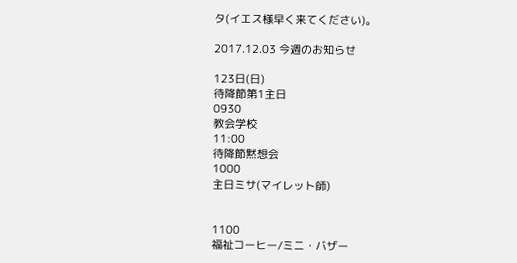タ(イエス様早く来てください)。

2017.12.03 今週のお知らせ

123日(日)
待降節第1主日
0930
教会学校
11:00
待降節黙想会
1000
主日ミサ(マイレット師)


1100
福祉コーヒー/ミニ・バザー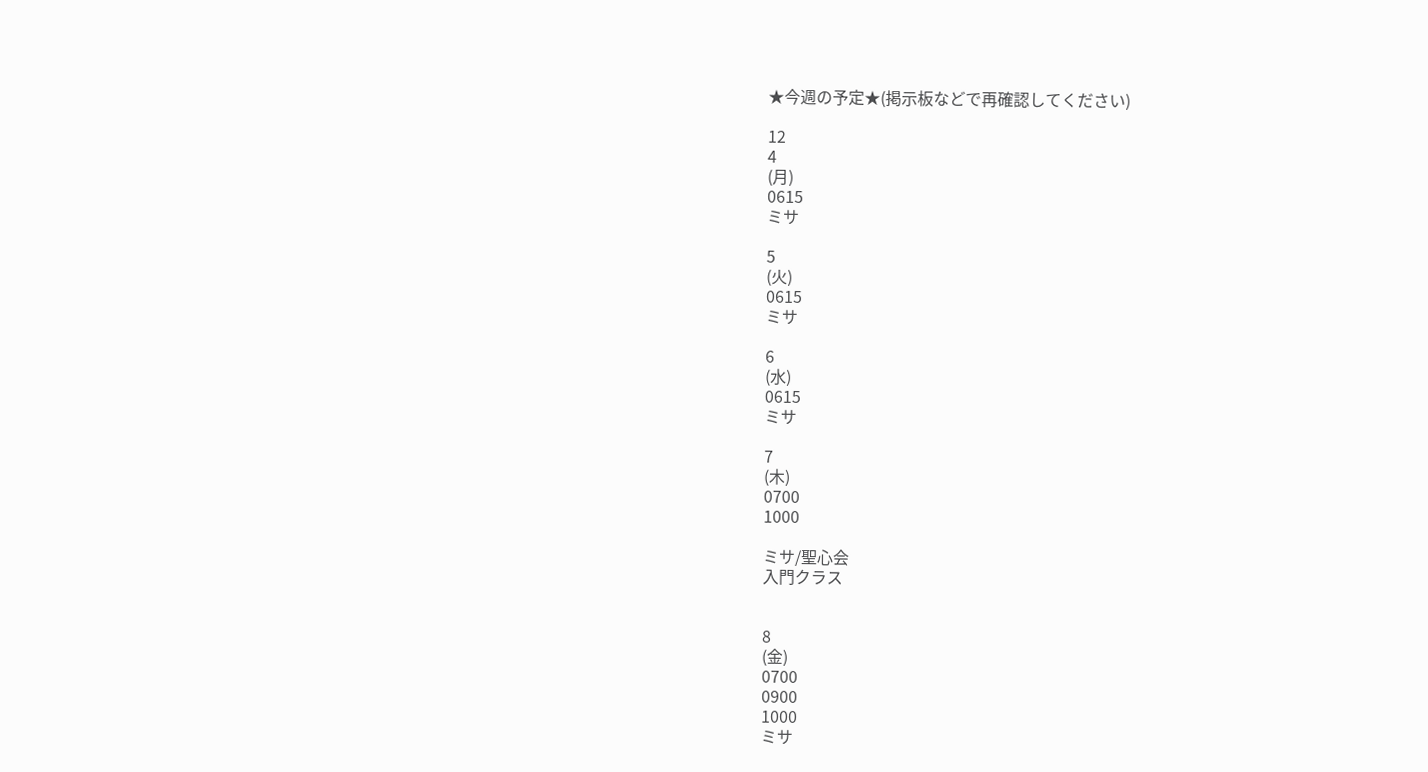★今週の予定★(掲示板などで再確認してください)

12
4
(月)
0615
ミサ

5
(火)
0615
ミサ

6
(水)
0615
ミサ

7
(木)
0700
1000

ミサ/聖心会
入門クラス


8
(金)
0700
0900
1000
ミサ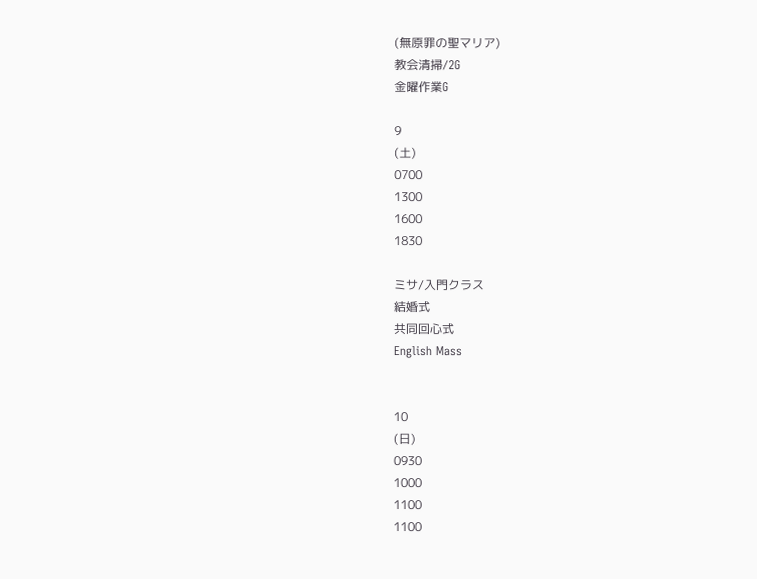(無原罪の聖マリア)
教会清掃/2G
金曜作業G

9
(土)
0700
1300
1600
1830

ミサ/入門クラス
結婚式
共同回心式
English Mass


10
(日)
0930
1000
1100
1100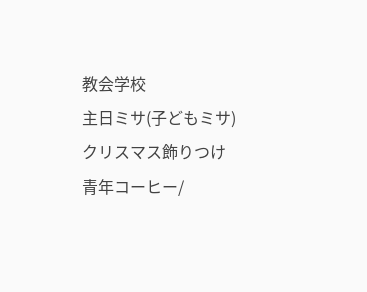教会学校
主日ミサ(子どもミサ)
クリスマス飾りつけ
青年コーヒー/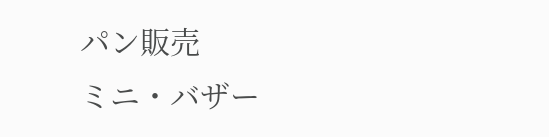パン販売
ミニ・バザー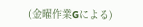(金曜作業Gによる)